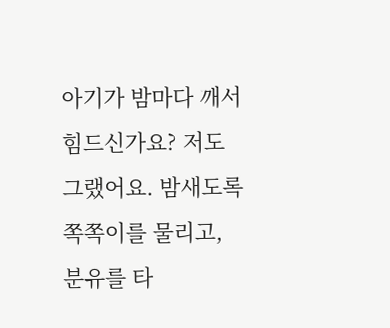아기가 밤마다 깨서 힘드신가요? 저도 그랬어요. 밤새도록 쪽쪽이를 물리고, 분유를 타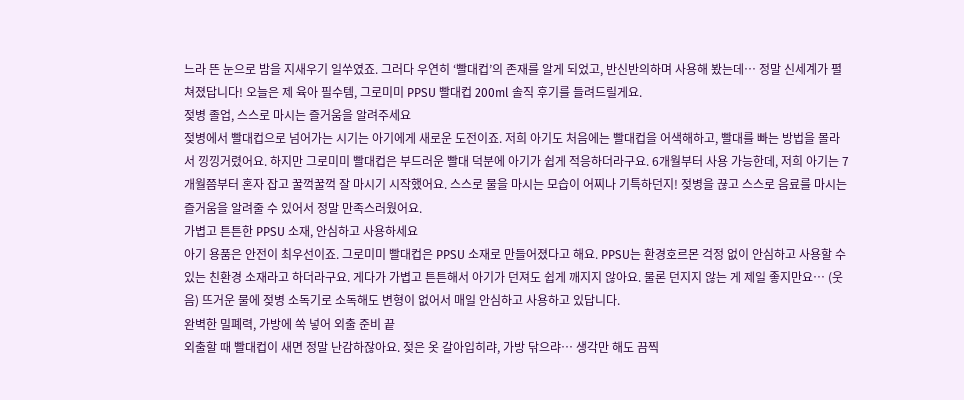느라 뜬 눈으로 밤을 지새우기 일쑤였죠. 그러다 우연히 ‘빨대컵’의 존재를 알게 되었고, 반신반의하며 사용해 봤는데… 정말 신세계가 펼쳐졌답니다! 오늘은 제 육아 필수템, 그로미미 PPSU 빨대컵 200ml 솔직 후기를 들려드릴게요.
젖병 졸업, 스스로 마시는 즐거움을 알려주세요
젖병에서 빨대컵으로 넘어가는 시기는 아기에게 새로운 도전이죠. 저희 아기도 처음에는 빨대컵을 어색해하고, 빨대를 빠는 방법을 몰라서 낑낑거렸어요. 하지만 그로미미 빨대컵은 부드러운 빨대 덕분에 아기가 쉽게 적응하더라구요. 6개월부터 사용 가능한데, 저희 아기는 7개월쯤부터 혼자 잡고 꿀꺽꿀꺽 잘 마시기 시작했어요. 스스로 물을 마시는 모습이 어찌나 기특하던지! 젖병을 끊고 스스로 음료를 마시는 즐거움을 알려줄 수 있어서 정말 만족스러웠어요.
가볍고 튼튼한 PPSU 소재, 안심하고 사용하세요
아기 용품은 안전이 최우선이죠. 그로미미 빨대컵은 PPSU 소재로 만들어졌다고 해요. PPSU는 환경호르몬 걱정 없이 안심하고 사용할 수 있는 친환경 소재라고 하더라구요. 게다가 가볍고 튼튼해서 아기가 던져도 쉽게 깨지지 않아요. 물론 던지지 않는 게 제일 좋지만요… (웃음) 뜨거운 물에 젖병 소독기로 소독해도 변형이 없어서 매일 안심하고 사용하고 있답니다.
완벽한 밀폐력, 가방에 쏙 넣어 외출 준비 끝
외출할 때 빨대컵이 새면 정말 난감하잖아요. 젖은 옷 갈아입히랴, 가방 닦으랴… 생각만 해도 끔찍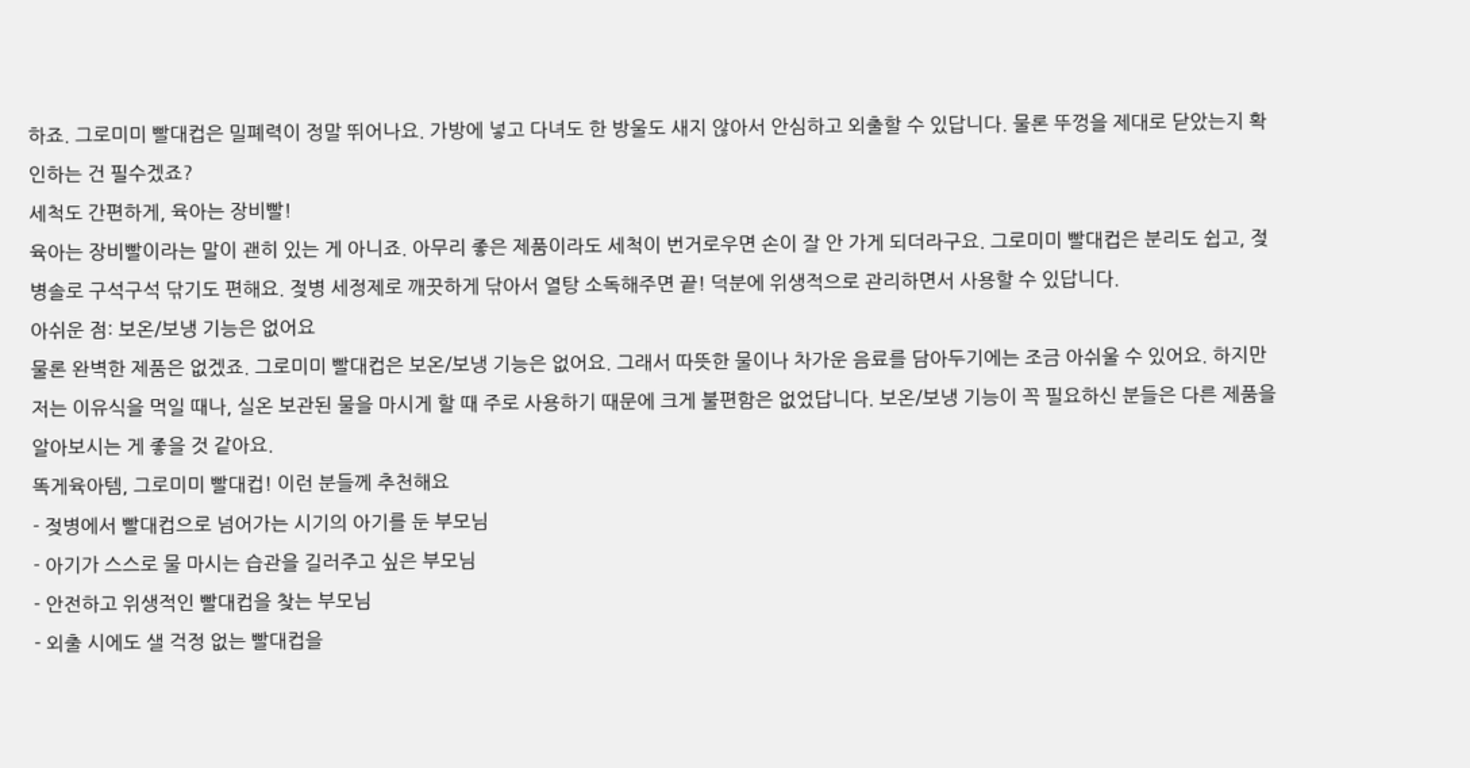하죠. 그로미미 빨대컵은 밀폐력이 정말 뛰어나요. 가방에 넣고 다녀도 한 방울도 새지 않아서 안심하고 외출할 수 있답니다. 물론 뚜껑을 제대로 닫았는지 확인하는 건 필수겠죠?
세척도 간편하게, 육아는 장비빨!
육아는 장비빨이라는 말이 괜히 있는 게 아니죠. 아무리 좋은 제품이라도 세척이 번거로우면 손이 잘 안 가게 되더라구요. 그로미미 빨대컵은 분리도 쉽고, 젖병솔로 구석구석 닦기도 편해요. 젖병 세정제로 깨끗하게 닦아서 열탕 소독해주면 끝! 덕분에 위생적으로 관리하면서 사용할 수 있답니다.
아쉬운 점: 보온/보냉 기능은 없어요
물론 완벽한 제품은 없겠죠. 그로미미 빨대컵은 보온/보냉 기능은 없어요. 그래서 따뜻한 물이나 차가운 음료를 담아두기에는 조금 아쉬울 수 있어요. 하지만 저는 이유식을 먹일 때나, 실온 보관된 물을 마시게 할 때 주로 사용하기 때문에 크게 불편함은 없었답니다. 보온/보냉 기능이 꼭 필요하신 분들은 다른 제품을 알아보시는 게 좋을 것 같아요.
똑게육아템, 그로미미 빨대컵! 이런 분들께 추천해요
- 젖병에서 빨대컵으로 넘어가는 시기의 아기를 둔 부모님
- 아기가 스스로 물 마시는 습관을 길러주고 싶은 부모님
- 안전하고 위생적인 빨대컵을 찾는 부모님
- 외출 시에도 샐 걱정 없는 빨대컵을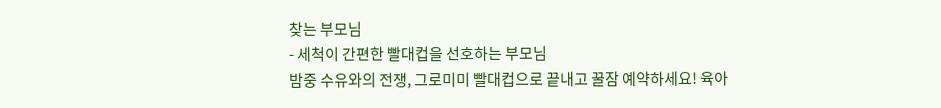찾는 부모님
- 세척이 간편한 빨대컵을 선호하는 부모님
밤중 수유와의 전쟁, 그로미미 빨대컵으로 끝내고 꿀잠 예약하세요! 육아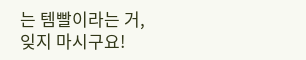는 템빨이라는 거, 잊지 마시구요!